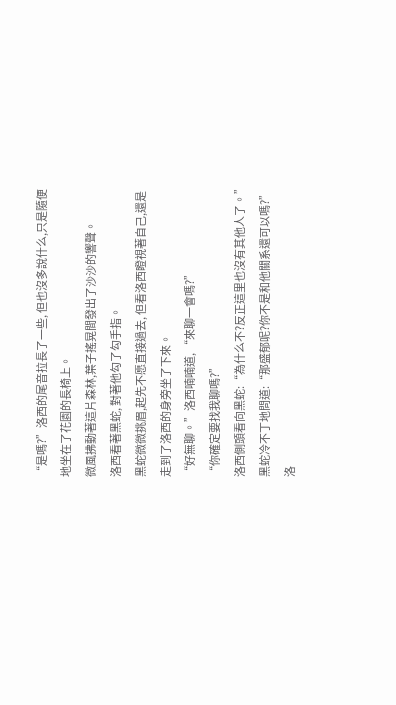“是嗎?”洛西的尾音拉長了一些, 但也沒多說什么,只是隨便地坐在了花園的長椅上。
微風拂動著這片森林,葉子搖晃間發出了沙沙的響聲。
洛西看著黑蛇, 對著他勾了勾手指。
黑蛇微微挑眉,起先不愿直接過去, 但看洛西瞪視著自己,還是走到了洛西的身旁坐了下來。
“好無聊。”洛西喃喃道, “來聊一會嗎?”
“你確定要找我聊嗎?”
洛西側頭看向黑蛇:“為什么不?反正這里也沒有其他人了。”
黑蛇冷不丁地問道:“那盛郁呢?你不是和他關系還可以嗎?”
洛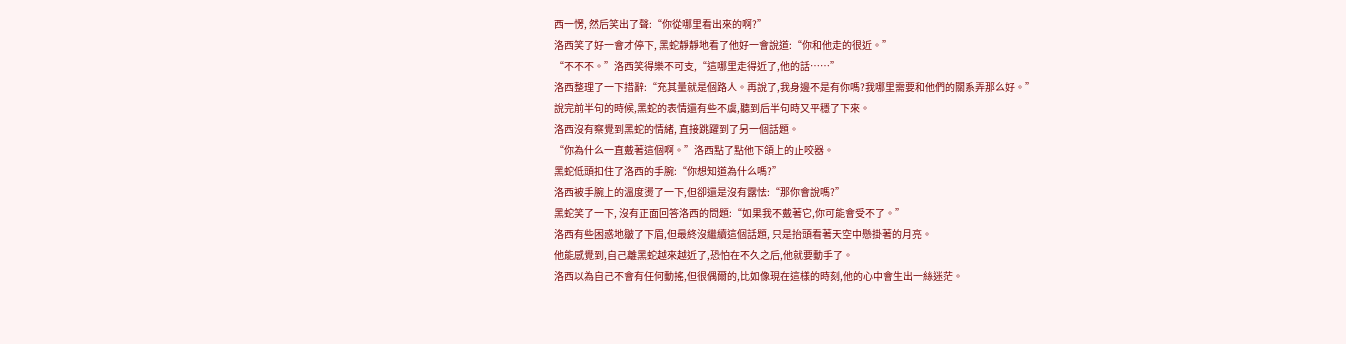西一愣, 然后笑出了聲:“你從哪里看出來的啊?”
洛西笑了好一會才停下, 黑蛇靜靜地看了他好一會說道:“你和他走的很近。”
“不不不。”洛西笑得樂不可支,“這哪里走得近了,他的話……”
洛西整理了一下措辭:“充其量就是個路人。再說了,我身邊不是有你嗎?我哪里需要和他們的關系弄那么好。”
說完前半句的時候,黑蛇的表情還有些不虞,聽到后半句時又平穩了下來。
洛西沒有察覺到黑蛇的情緒, 直接跳躍到了另一個話題。
“你為什么一直戴著這個啊。”洛西點了點他下頜上的止咬器。
黑蛇低頭扣住了洛西的手腕:“你想知道為什么嗎?”
洛西被手腕上的溫度燙了一下,但卻還是沒有露怯:“那你會說嗎?”
黑蛇笑了一下, 沒有正面回答洛西的問題:“如果我不戴著它,你可能會受不了。”
洛西有些困惑地皺了下眉,但最終沒繼續這個話題, 只是抬頭看著天空中懸掛著的月亮。
他能感覺到,自己離黑蛇越來越近了,恐怕在不久之后,他就要動手了。
洛西以為自己不會有任何動搖,但很偶爾的,比如像現在這樣的時刻,他的心中會生出一絲迷茫。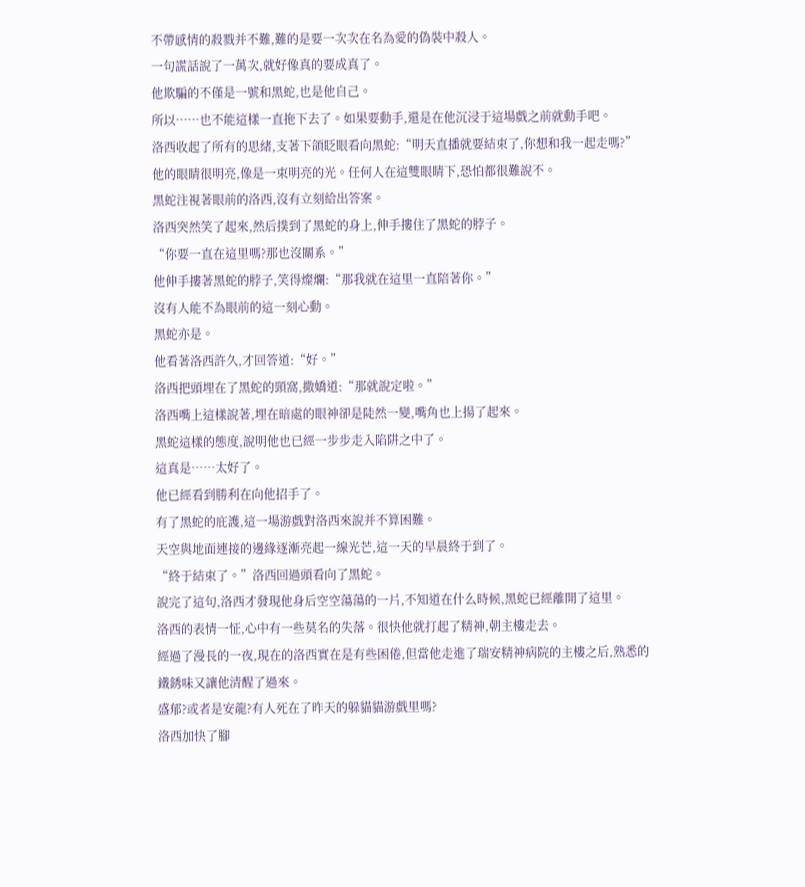不帶感情的殺戮并不難,難的是要一次次在名為愛的偽裝中殺人。
一句謊話說了一萬次,就好像真的要成真了。
他欺騙的不僅是一號和黑蛇,也是他自己。
所以……也不能這樣一直拖下去了。如果要動手,還是在他沉浸于這場戲之前就動手吧。
洛西收起了所有的思緒,支著下頜眨眼看向黑蛇:“明天直播就要結束了,你想和我一起走嗎?”
他的眼睛很明亮,像是一束明亮的光。任何人在這雙眼睛下,恐怕都很難說不。
黑蛇注視著眼前的洛西,沒有立刻給出答案。
洛西突然笑了起來,然后撲到了黑蛇的身上,伸手摟住了黑蛇的脖子。
“你要一直在這里嗎?那也沒關系。”
他伸手摟著黑蛇的脖子,笑得燦爛:“那我就在這里一直陪著你。”
沒有人能不為眼前的這一刻心動。
黑蛇亦是。
他看著洛西許久,才回答道:“好。”
洛西把頭埋在了黑蛇的頸窩,撒嬌道:“那就說定啦。”
洛西嘴上這樣說著,埋在暗處的眼神卻是陡然一變,嘴角也上揚了起來。
黑蛇這樣的態度,說明他也已經一步步走入陷阱之中了。
這真是……太好了。
他已經看到勝利在向他招手了。
有了黑蛇的庇護,這一場游戲對洛西來說并不算困難。
天空與地面連接的邊緣逐漸亮起一線光芒,這一天的早晨終于到了。
“終于結束了。”洛西回過頭看向了黑蛇。
說完了這句,洛西才發現他身后空空蕩蕩的一片,不知道在什么時候,黑蛇已經離開了這里。
洛西的表情一怔,心中有一些莫名的失落。很快他就打起了精神,朝主樓走去。
經過了漫長的一夜,現在的洛西實在是有些困倦,但當他走進了瑞安精神病院的主樓之后,熟悉的鐵銹味又讓他清醒了過來。
盛郁?或者是安龍?有人死在了昨天的躲貓貓游戲里嗎?
洛西加快了腳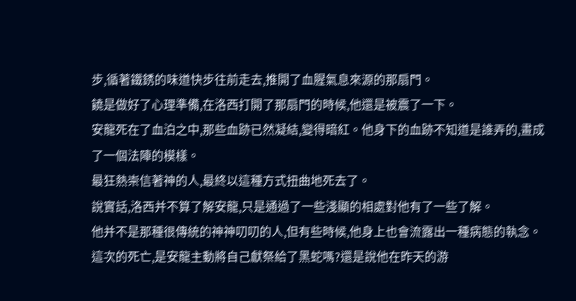步,循著鐵銹的味道快步往前走去,推開了血腥氣息來源的那扇門。
饒是做好了心理準備,在洛西打開了那扇門的時候,他還是被震了一下。
安龍死在了血泊之中,那些血跡已然凝結,變得暗紅。他身下的血跡不知道是誰弄的,畫成了一個法陣的模樣。
最狂熱崇信著神的人,最終以這種方式扭曲地死去了。
說實話,洛西并不算了解安龍,只是通過了一些淺顯的相處對他有了一些了解。
他并不是那種很傳統的神神叨叨的人,但有些時候,他身上也會流露出一種病態的執念。
這次的死亡,是安龍主動將自己獻祭給了黑蛇嗎?還是說他在昨天的游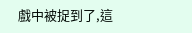戲中被捉到了,這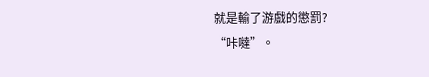就是輸了游戲的懲罰?
“咔噠”。